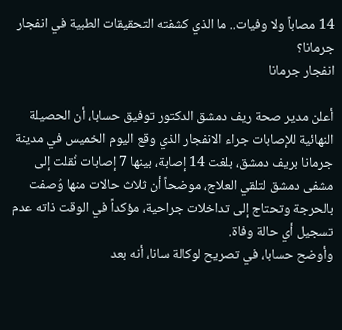14 مصاباً ولا وفيات.. ما الذي كشفته التحقيقات الطبية في انفجار جرمانا؟
انفجار جرمانا

أعلن مدير صحة ريف دمشق الدكتور توفيق حسابا، أن الحصيلة النهائية للإصابات جراء الانفجار الذي وقع اليوم الخميس في مدينة جرمانا بريف دمشق، بلغت 14 إصابة، بينها 7 إصابات نُقلت إلى مشفى دمشق لتلقي العلاج، موضحاً أن ثلاث حالات منها وُصفت بالحرجة وتحتاج إلى تداخلات جراحية، مؤكداً في الوقت ذاته عدم تسجيل أي حالة وفاة.
وأوضح حسابا، في تصريح لوكالة سانا، أنه بعد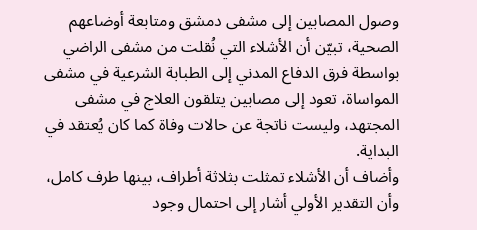وصول المصابين إلى مشفى دمشق ومتابعة أوضاعهم الصحية، تبيّن أن الأشلاء التي نُقلت من مشفى الراضي بواسطة فرق الدفاع المدني إلى الطبابة الشرعية في مشفى المواساة، تعود إلى مصابين يتلقون العلاج في مشفى المجتهد، وليست ناتجة عن حالات وفاة كما كان يُعتقد في البداية.
وأضاف أن الأشلاء تمثلت بثلاثة أطراف، بينها طرف كامل، وأن التقدير الأولي أشار إلى احتمال وجود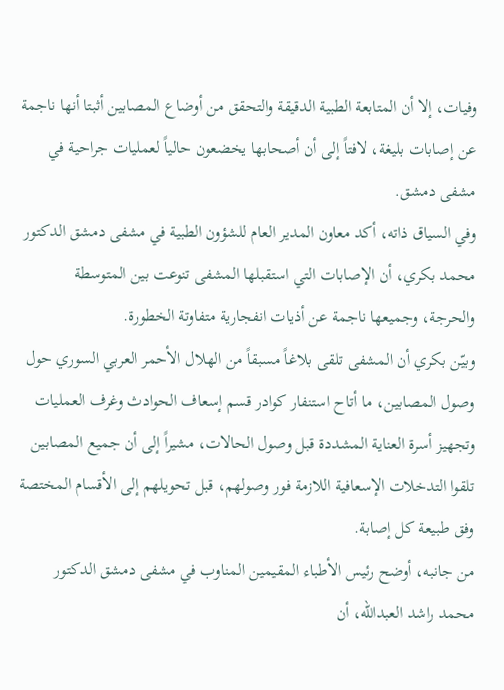وفيات، إلا أن المتابعة الطبية الدقيقة والتحقق من أوضاع المصابين أثبتا أنها ناجمة عن إصابات بليغة، لافتاً إلى أن أصحابها يخضعون حالياً لعمليات جراحية في مشفى دمشق.
وفي السياق ذاته، أكد معاون المدير العام للشؤون الطبية في مشفى دمشق الدكتور محمد بكري، أن الإصابات التي استقبلها المشفى تنوعت بين المتوسطة والحرجة، وجميعها ناجمة عن أذيات انفجارية متفاوتة الخطورة.
وبيّن بكري أن المشفى تلقى بلاغاً مسبقاً من الهلال الأحمر العربي السوري حول وصول المصابين، ما أتاح استنفار كوادر قسم إسعاف الحوادث وغرف العمليات وتجهيز أسرة العناية المشددة قبل وصول الحالات، مشيراً إلى أن جميع المصابين تلقوا التدخلات الإسعافية اللازمة فور وصولهم، قبل تحويلهم إلى الأقسام المختصة وفق طبيعة كل إصابة.
من جانبه، أوضح رئيس الأطباء المقيمين المناوب في مشفى دمشق الدكتور محمد راشد العبدالله، أن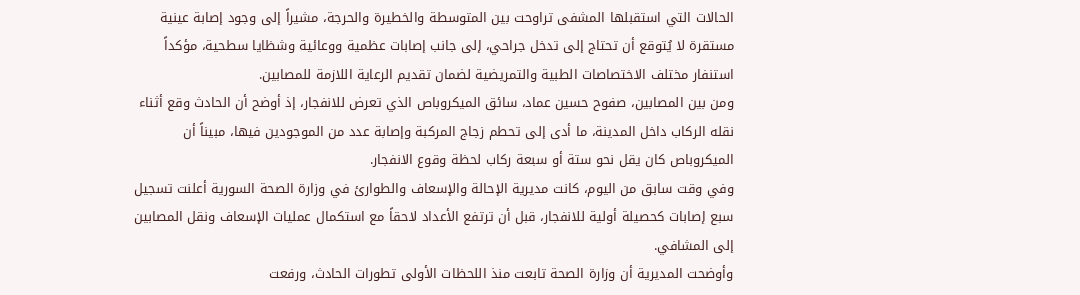الحالات التي استقبلها المشفى تراوحت بين المتوسطة والخطيرة والحرجة، مشيراً إلى وجود إصابة عينية مستقرة لا يُتوقع أن تحتاج إلى تدخل جراحي، إلى جانب إصابات عظمية ووعائية وشظايا سطحية، مؤكداً استنفار مختلف الاختصاصات الطبية والتمريضية لضمان تقديم الرعاية اللازمة للمصابين.
ومن بين المصابين، صفوح حسين عماد، سائق الميكروباص الذي تعرض للانفجار، إذ أوضح أن الحادث وقع أثناء نقله الركاب داخل المدينة، ما أدى إلى تحطم زجاج المركبة وإصابة عدد من الموجودين فيها، مبيناً أن الميكروباص كان يقل نحو ستة أو سبعة ركاب لحظة وقوع الانفجار.
وفي وقت سابق من اليوم، كانت مديرية الإحالة والإسعاف والطوارئ في وزارة الصحة السورية أعلنت تسجيل سبع إصابات كحصيلة أولية للانفجار، قبل أن ترتفع الأعداد لاحقاً مع استكمال عمليات الإسعاف ونقل المصابين إلى المشافي.
وأوضحت المديرية أن وزارة الصحة تابعت منذ اللحظات الأولى تطورات الحادث، ورفعت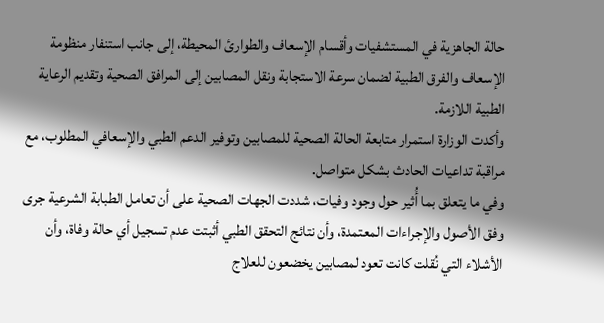حالة الجاهزية في المستشفيات وأقسام الإسعاف والطوارئ المحيطة، إلى جانب استنفار منظومة الإسعاف والفرق الطبية لضمان سرعة الاستجابة ونقل المصابين إلى المرافق الصحية وتقديم الرعاية الطبية اللازمة.
وأكدت الوزارة استمرار متابعة الحالة الصحية للمصابين وتوفير الدعم الطبي والإسعافي المطلوب، مع مراقبة تداعيات الحادث بشكل متواصل.
وفي ما يتعلق بما أُثير حول وجود وفيات، شددت الجهات الصحية على أن تعامل الطبابة الشرعية جرى وفق الأصول والإجراءات المعتمدة، وأن نتائج التحقق الطبي أثبتت عدم تسجيل أي حالة وفاة، وأن الأشلاء التي نُقلت كانت تعود لمصابين يخضعون للعلاج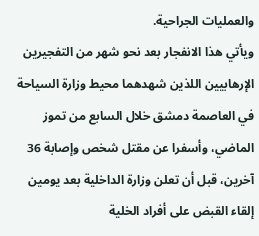والعمليات الجراحية.
ويأتي هذا الانفجار بعد نحو شهر من التفجيرين الإرهابيين اللذين شهدهما محيط وزارة السياحة في العاصمة دمشق خلال السابع من تموز الماضي، وأسفرا عن مقتل شخص وإصابة 36 آخرين، قبل أن تعلن وزارة الداخلية بعد يومين إلقاء القبض على أفراد الخلية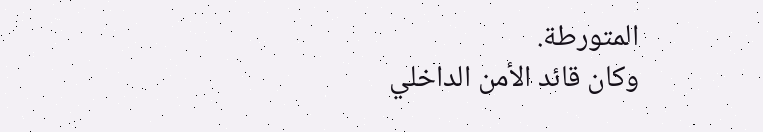المتورطة.
وكان قائد الأمن الداخلي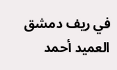في ريف دمشق العميد أحمد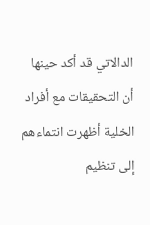الدالاتي قد أكد حينها أن التحقيقات مع أفراد الخلية أظهرت انتماءهم إلى تنظيم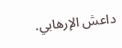داعش الإرهابي.